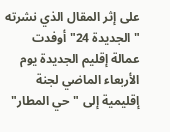على إثر المقال الذي نشرته "الجديدة 24" أوفدت عمالة إقليم الجديدة يوم الأربعاء الماضي لجنة إقليمية إلى "حي المطار"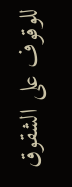للوقوف على الشقوق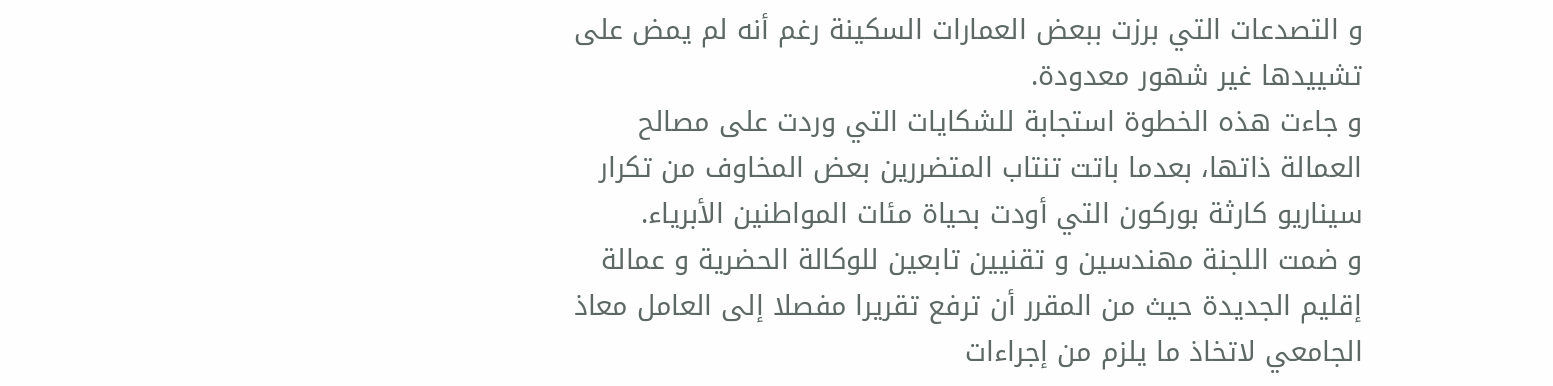و التصدعات التي برزت ببعض العمارات السكينة رغم أنه لم يمض على تشييدها غير شهور معدودة.
و جاءت هذه الخطوة استجابة للشكايات التي وردت على مصالح العمالة ذاتها، بعدما باتت تنتاب المتضررين بعض المخاوف من تكرار سيناريو كارثة بوركون التي أودت بحياة مئات المواطنين الأبرياء.
و ضمت اللجنة مهندسين و تقنيين تابعين للوكالة الحضرية و عمالة إقليم الجديدة حيث من المقرر أن ترفع تقريرا مفصلا إلى العامل معاذ الجامعي لاتخاذ ما يلزم من إجراءات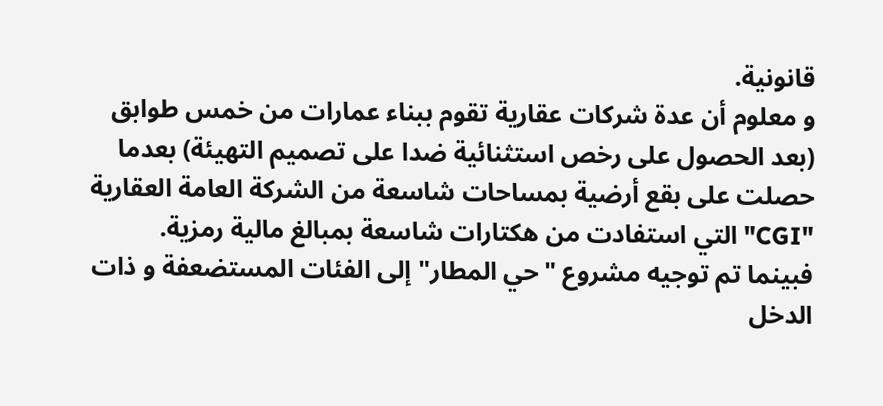قانونية.
و معلوم أن عدة شركات عقارية تقوم ببناء عمارات من خمس طوابق (بعد الحصول على رخص استثنائية ضدا على تصميم التهيئة) بعدما حصلت على بقع أرضية بمساحات شاسعة من الشركة العامة العقارية "CGI" التي استفادت من هكتارات شاسعة بمبالغ مالية رمزية.
فبينما تم توجيه مشروع "حي المطار" إلى الفئات المستضعفة و ذات الدخل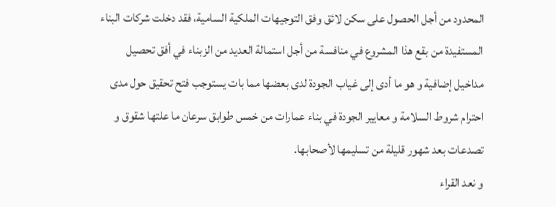المحدود من أجل الحصول على سكن لائق وفق التوجيهات الملكية السامية، فقد دخلت شركات البناء المستفيدة من بقع هذا المشروع في منافسة من أجل استمالة العديد من الزبناء في أفق تحصيل مداخيل إضافية و هو ما أدى إلى غياب الجودة لدى بعضها مما بات يستوجب فتح تحقيق حول مدى احترام شروط السلامة و معايير الجودة في بناء عمارات من خمس طوابق سرعان ما علتها شقوق و تصدعات بعد شهور قليلة من تسليمها لأصحابها.
و نعد القراء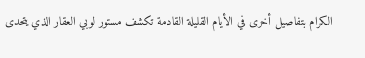الكرام بتفاصيل أخرى في الأيام القليلة القادمة تكشف مستور لوبي العقار الذي يتحدى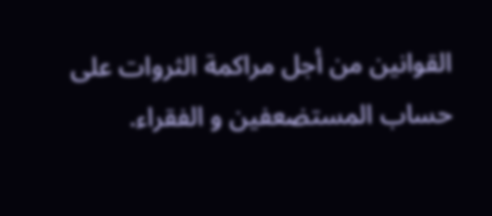القوانين من أجل مراكمة الثروات على حساب المستضعفين و الفقراء.